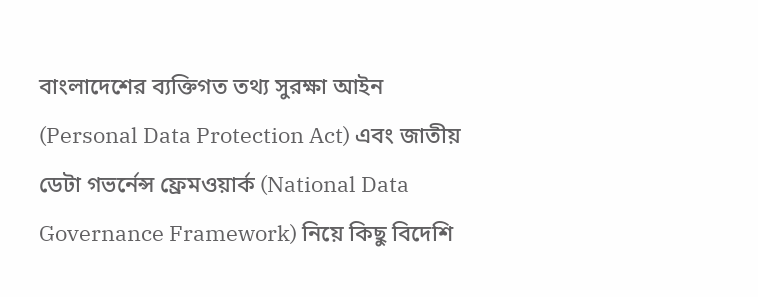বাংলাদেশের ব্যক্তিগত তথ্য সুরক্ষা আইন (Personal Data Protection Act) এবং জাতীয় ডেটা গভর্নেন্স ফ্রেমওয়ার্ক (National Data Governance Framework) নিয়ে কিছু বিদেশি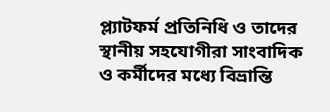প্ল্যাটফর্ম প্রতিনিধি ও তাদের স্থানীয় সহযোগীরা সাংবাদিক ও কর্মীদের মধ্যে বিভ্রান্তি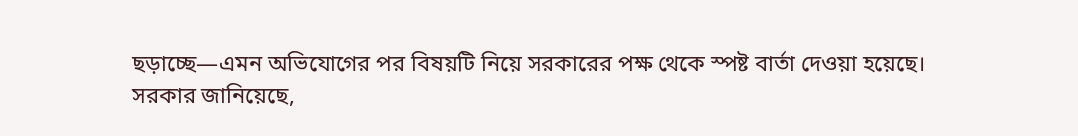ছড়াচ্ছে—এমন অভিযোগের পর বিষয়টি নিয়ে সরকারের পক্ষ থেকে স্পষ্ট বার্তা দেওয়া হয়েছে।
সরকার জানিয়েছে,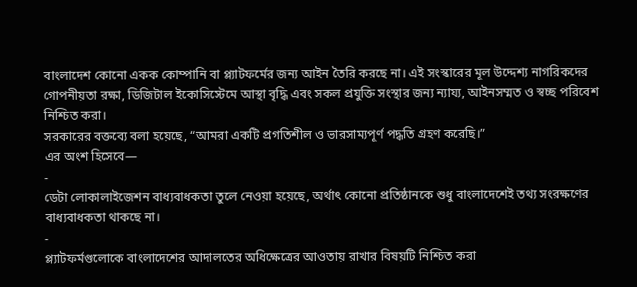বাংলাদেশ কোনো একক কোম্পানি বা প্ল্যাটফর্মের জন্য আইন তৈরি করছে না। এই সংস্কারের মূল উদ্দেশ্য নাগরিকদের গোপনীয়তা রক্ষা, ডিজিটাল ইকোসিস্টেমে আস্থা বৃদ্ধি এবং সকল প্রযুক্তি সংস্থার জন্য ন্যায্য, আইনসম্মত ও স্বচ্ছ পরিবেশ নিশ্চিত করা।
সরকারের বক্তব্যে বলা হয়েছে, “আমরা একটি প্রগতিশীল ও ভারসাম্যপূর্ণ পদ্ধতি গ্রহণ করেছি।”
এর অংশ হিসেবে—
-
ডেটা লোকালাইজেশন বাধ্যবাধকতা তুলে নেওয়া হয়েছে, অর্থাৎ কোনো প্রতিষ্ঠানকে শুধু বাংলাদেশেই তথ্য সংরক্ষণের বাধ্যবাধকতা থাকছে না।
-
প্ল্যাটফর্মগুলোকে বাংলাদেশের আদালতের অধিক্ষেত্রের আওতায় রাখার বিষয়টি নিশ্চিত করা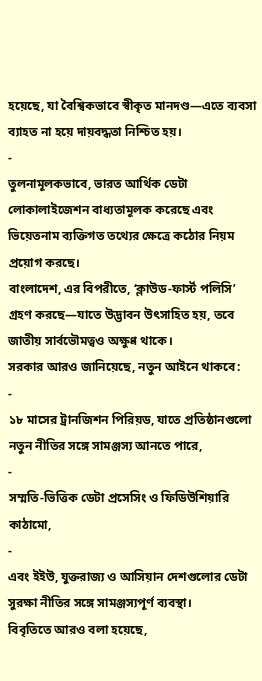হয়েছে, যা বৈশ্বিকভাবে স্বীকৃত মানদণ্ড—এতে ব্যবসা ব্যাহত না হয়ে দায়বদ্ধতা নিশ্চিত হয়।
-
তুলনামূলকভাবে, ভারত আর্থিক ডেটা লোকালাইজেশন বাধ্যতামূলক করেছে এবং ভিয়েতনাম ব্যক্তিগত তথ্যের ক্ষেত্রে কঠোর নিয়ম প্রয়োগ করছে।
বাংলাদেশ, এর বিপরীতে, ‘ক্লাউড-ফার্স্ট পলিসি’ গ্রহণ করছে—যাতে উদ্ভাবন উৎসাহিত হয়, তবে জাতীয় সার্বভৌমত্বও অক্ষুণ্ণ থাকে।
সরকার আরও জানিয়েছে, নতুন আইনে থাকবে:
-
১৮ মাসের ট্রানজিশন পিরিয়ড, যাতে প্রতিষ্ঠানগুলো নতুন নীতির সঙ্গে সামঞ্জস্য আনতে পারে,
-
সম্মতি-ভিত্তিক ডেটা প্রসেসিং ও ফিডিউশিয়ারি কাঠামো,
-
এবং ইইউ, যুক্তরাজ্য ও আসিয়ান দেশগুলোর ডেটা সুরক্ষা নীতির সঙ্গে সামঞ্জস্যপূর্ণ ব্যবস্থা।
বিবৃতিতে আরও বলা হয়েছে,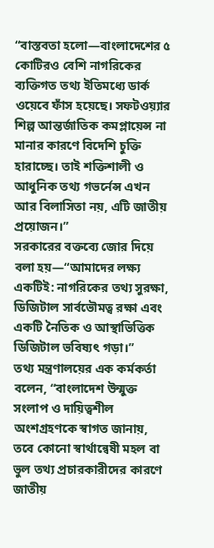“বাস্তবতা হলো—বাংলাদেশের ৫ কোটিরও বেশি নাগরিকের ব্যক্তিগত তথ্য ইতিমধ্যে ডার্ক ওয়েবে ফাঁস হয়েছে। সফটওয়্যার শিল্প আন্তর্জাতিক কমপ্লায়েন্স না মানার কারণে বিদেশি চুক্তি হারাচ্ছে। তাই শক্তিশালী ও আধুনিক তথ্য গভর্নেন্স এখন আর বিলাসিতা নয়, এটি জাতীয় প্রয়োজন।”
সরকারের বক্তব্যে জোর দিয়ে বলা হয়—“আমাদের লক্ষ্য একটিই: নাগরিকের তথ্য সুরক্ষা, ডিজিটাল সার্বভৌমত্ব রক্ষা এবং একটি নৈতিক ও আস্থাভিত্তিক ডিজিটাল ভবিষ্যৎ গড়া।”
তথ্য মন্ত্রণালয়ের এক কর্মকর্তা বলেন, “বাংলাদেশ উন্মুক্ত সংলাপ ও দায়িত্বশীল অংশগ্রহণকে স্বাগত জানায়, তবে কোনো স্বার্থান্বেষী মহল বা ভুল তথ্য প্রচারকারীদের কারণে জাতীয়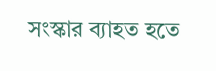সংস্কার ব্যাহত হতে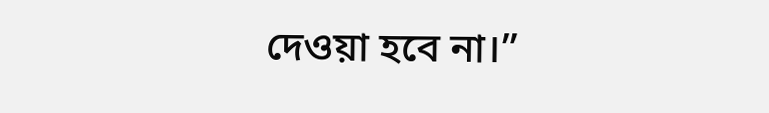দেওয়া হবে না।”